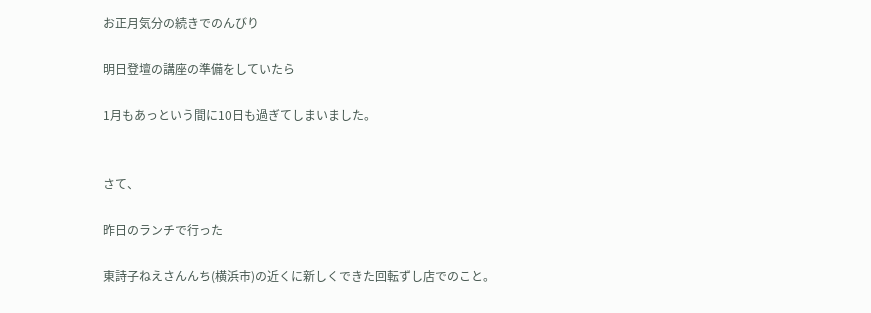お正月気分の続きでのんびり

明日登壇の講座の準備をしていたら

1月もあっという間に10日も過ぎてしまいました。


さて、

昨日のランチで行った

東詩子ねえさんんち(横浜市)の近くに新しくできた回転ずし店でのこと。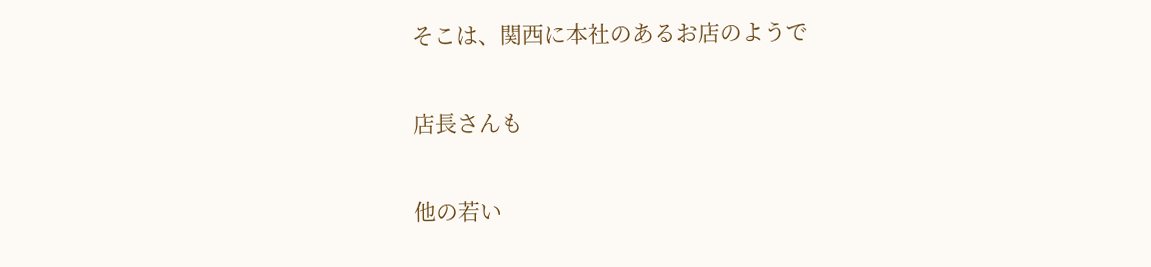そこは、関西に本社のあるお店のようで

店長さんも

他の若い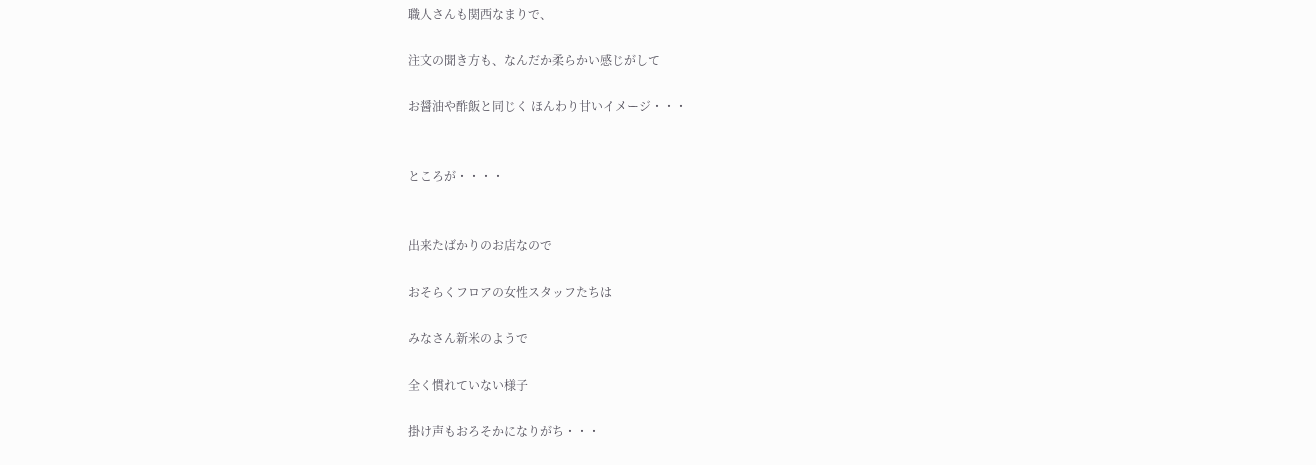職人さんも関西なまりで、

注文の聞き方も、なんだか柔らかい感じがして

お醤油や酢飯と同じく ほんわり甘いイメージ・・・


ところが・・・・


出来たばかりのお店なので

おそらくフロアの女性スタッフたちは

みなさん新米のようで

全く慣れていない様子

掛け声もおろそかになりがち・・・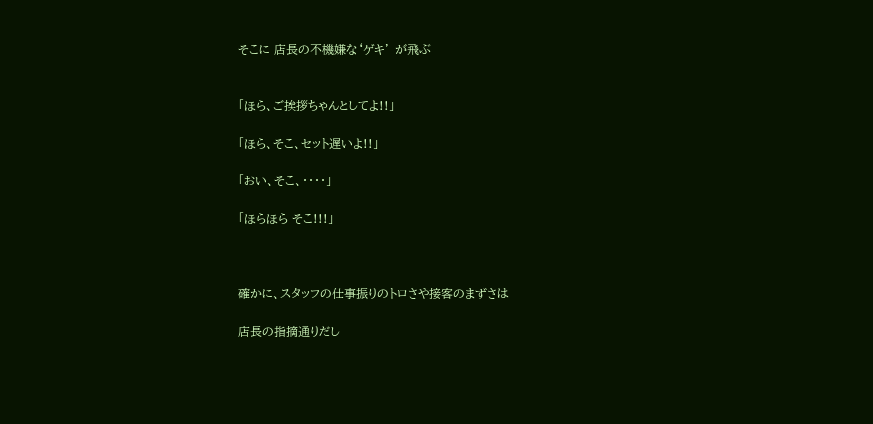そこに 店長の不機嫌な‘ゲキ’ が飛ぶ


「ほら、ご挨拶ちゃんとしてよ!!」

「ほら、そこ、セット遅いよ!!」

「おい、そこ、・・・・」

「ほらほら そこ!!!」



確かに、スタッフの仕事振りのトロさや接客のまずさは

店長の指摘通りだし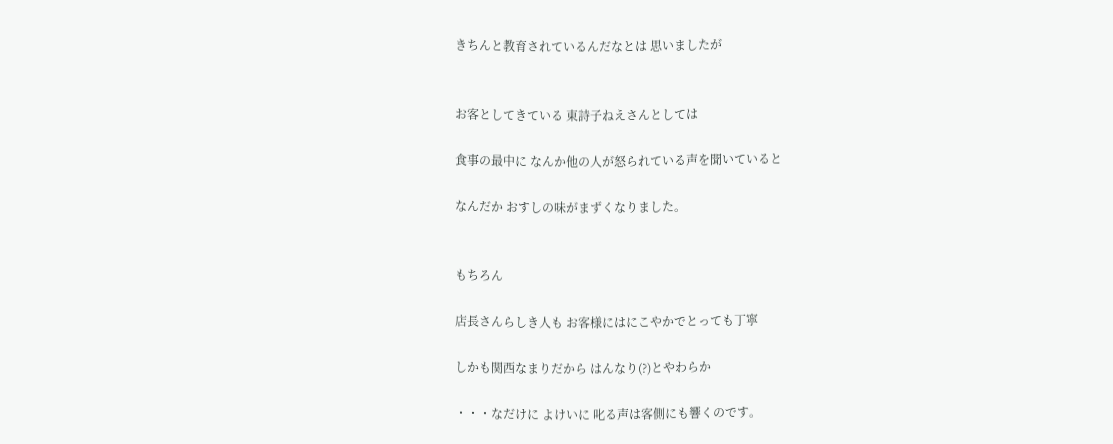きちんと教育されているんだなとは 思いましたが


お客としてきている 東詩子ねえさんとしては

食事の最中に なんか他の人が怒られている声を聞いていると

なんだか おすしの味がまずくなりました。


もちろん

店長さんらしき人も お客様にはにこやかでとっても丁寧

しかも関西なまりだから はんなり(?)とやわらか

・・・なだけに よけいに 叱る声は客側にも響くのです。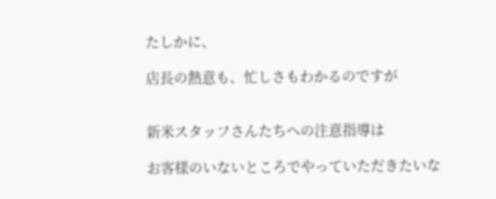たしかに、

店長の熱意も、忙しさもわかるのですが


新米スタッフさんたちへの注意指導は

お客様のいないところでやっていただきたいな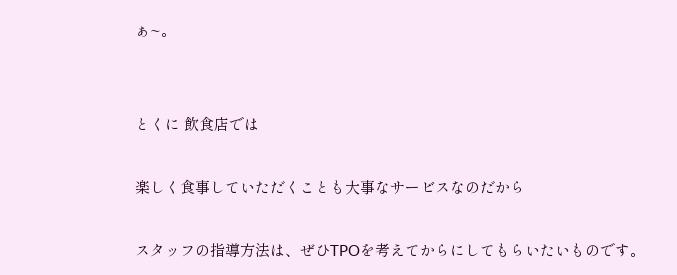ぁ~。


とくに 飲食店では

楽しく食事していただくことも大事なサービスなのだから

スタッフの指導方法は、ぜひTPOを考えてからにしてもらいたいものです。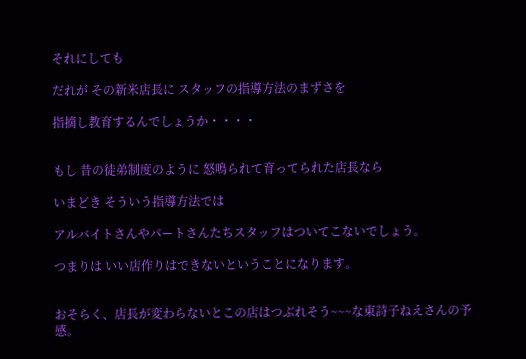それにしても

だれが その新米店長に スタッフの指導方法のまずさを

指摘し教育するんでしょうか・・・・


もし 昔の徒弟制度のように 怒鳴られて育ってられた店長なら

いまどき そういう指導方法では

アルバイトさんやパートさんたちスタッフはついてこないでしょう。

つまりは いい店作りはできないということになります。


おそらく、店長が変わらないとこの店はつぶれそう~~~な東詩子ねえさんの予感。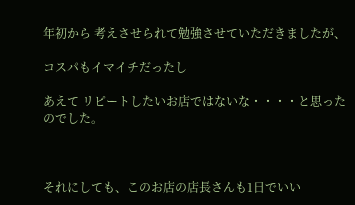年初から 考えさせられて勉強させていただきましたが、

コスパもイマイチだったし

あえて リピートしたいお店ではないな・・・・と思ったのでした。



それにしても、このお店の店長さんも1日でいい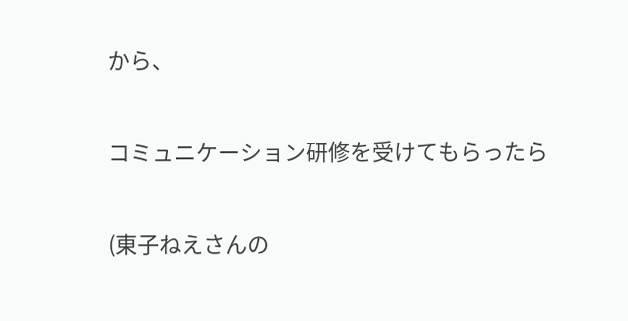から、

コミュニケーション研修を受けてもらったら

(東子ねえさんの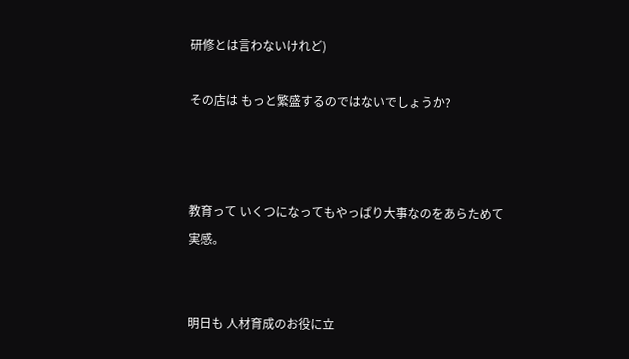研修とは言わないけれど)

その店は もっと繁盛するのではないでしょうか?



教育って いくつになってもやっぱり大事なのをあらためて実感。


明日も 人材育成のお役に立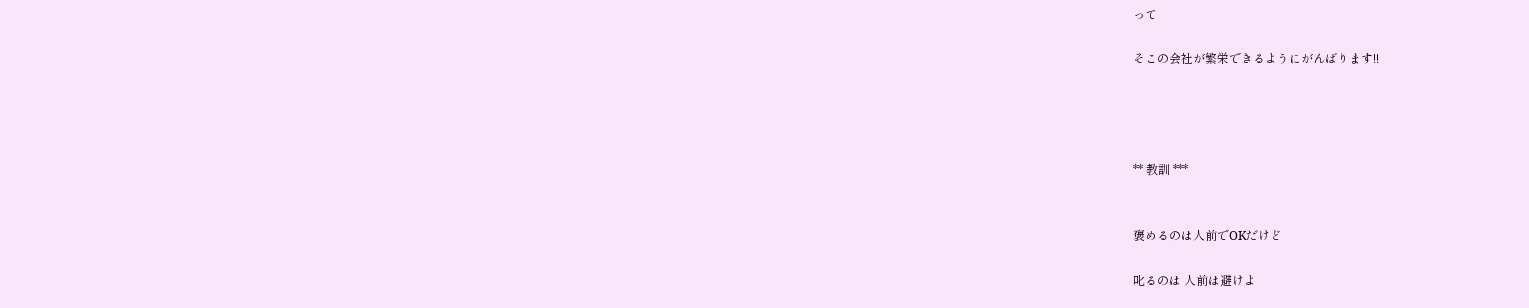って

そこの会社が繁栄できるようにがんばります!!




** 教訓 ***


褒めるのは人前でOKだけど

叱るのは 人前は避けよ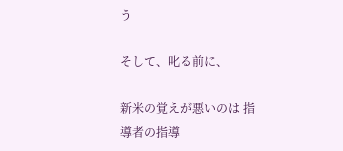う

そして、叱る前に、

新米の覚えが悪いのは 指導者の指導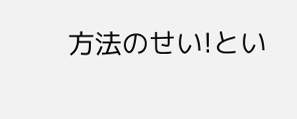方法のせい!とい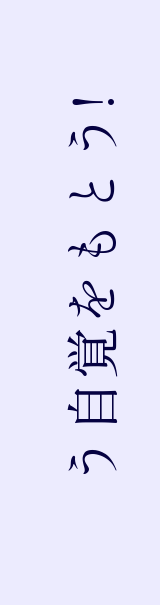う自覚をもとう!